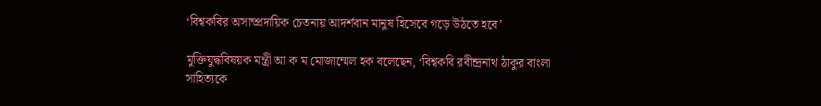‘বিশ্বকবির অসাম্প্রদায়িক চেতনায় আদর্শবান মানুষ হিসেবে গড়ে উঠতে হবে’

মুক্তিযুদ্ধবিষয়ক মন্ত্রী আ ক ম মোজাম্মেল হক বলেছেন, ‘বিশ্বকবি রবীন্দ্রনাথ ঠাকুর বাংলা সাহিত্যকে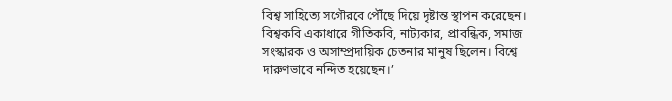বিশ্ব সাহিত্যে সগৌরবে পৌঁছে দিয়ে দৃষ্টান্ত স্থাপন করেছেন। বিশ্বকবি একাধারে গীতিকবি, নাট্যকার, প্রাবন্ধিক, সমাজ সংস্কারক ও অসাম্প্রদায়িক চেতনার মানুষ ছিলেন। বিশ্বে দারুণভাবে নন্দিত হয়েছেন।’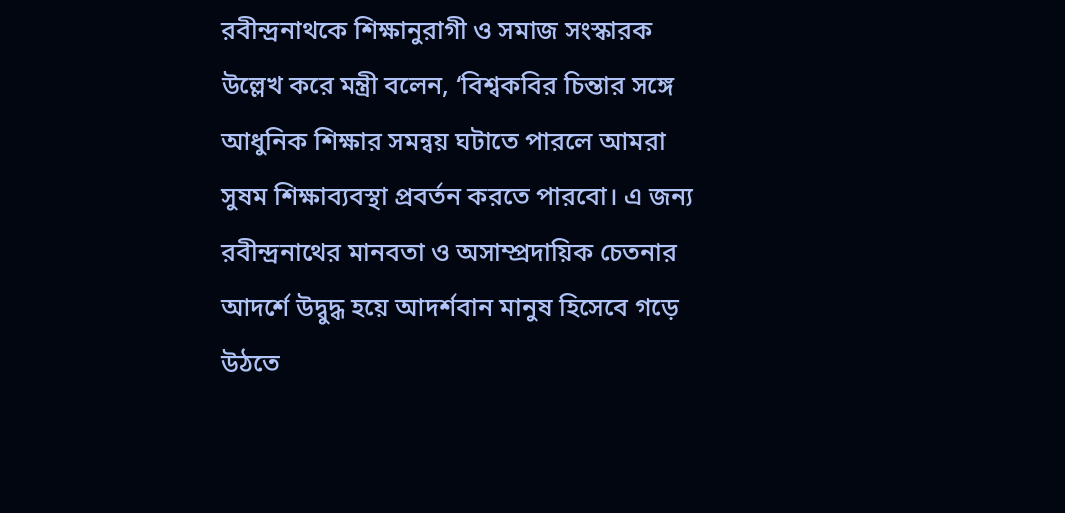রবীন্দ্রনাথকে শিক্ষানুরাগী ও সমাজ সংস্কারক উল্লেখ করে মন্ত্রী বলেন, ‘বিশ্বকবির চিন্তার সঙ্গে আধুনিক শিক্ষার সমন্বয় ঘটাতে পারলে আমরা সুষম শিক্ষাব্যবস্থা প্রবর্তন করতে পারবো। এ জন্য রবীন্দ্রনাথের মানবতা ও অসাম্প্রদায়িক চেতনার আদর্শে উদ্বুদ্ধ হয়ে আদর্শবান মানুষ হিসেবে গড়ে উঠতে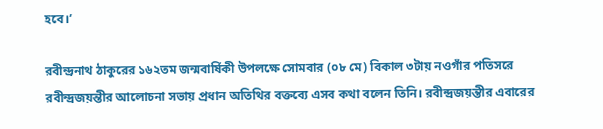হবে।’

রবীন্দ্রনাথ ঠাকুরের ১৬২তম জন্মবার্ষিকী উপলক্ষে সোমবার (০৮ মে) বিকাল ৩টায় নওগাঁর পতিসরে রবীন্দ্রজয়ন্তীর আলোচনা সভায় প্রধান অতিথির বক্তব্যে এসব কথা বলেন তিনি। রবীন্দ্রজয়ন্তীর এবারের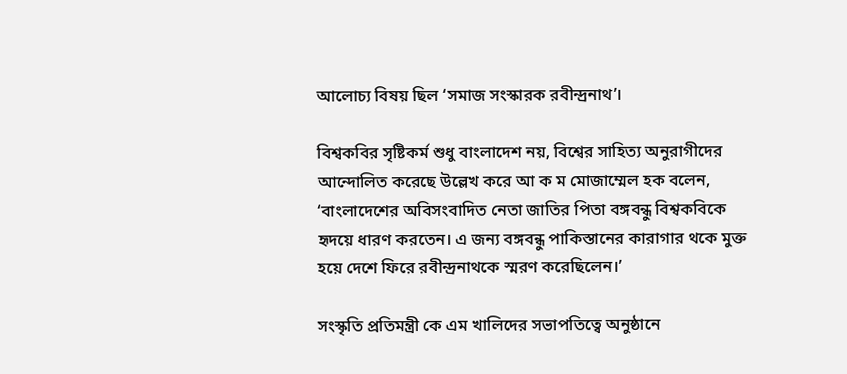আলোচ্য বিষয় ছিল ‘সমাজ সংস্কারক রবীন্দ্রনাথ’।

বিশ্বকবির সৃষ্টিকর্ম শুধু বাংলাদেশ নয়, বিশ্বের সাহিত্য অনুরাগীদের আন্দোলিত করেছে উল্লেখ করে আ ক ম মোজাম্মেল হক বলেন, ‘বাংলাদেশের অবিসংবাদিত নেতা জাতির পিতা বঙ্গবন্ধু বিশ্বকবিকে হৃদয়ে ধারণ করতেন। এ জন্য বঙ্গবন্ধু পাকিস্তানের কারাগার থকে মুক্ত হয়ে দেশে ফিরে রবীন্দ্রনাথকে স্মরণ করেছিলেন।’

সংস্কৃতি প্রতিমন্ত্রী কে এম খালিদের সভাপতিত্বে অনুষ্ঠানে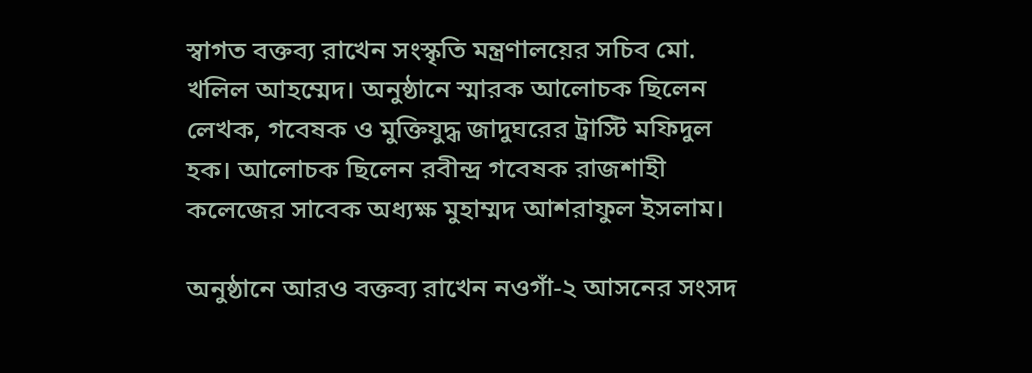স্বাগত বক্তব্য রাখেন সংস্কৃতি মন্ত্রণালয়ের সচিব মো. খলিল আহম্মেদ। অনুষ্ঠানে স্মারক আলোচক ছিলেন লেখক, গবেষক ও মুক্তিযুদ্ধ জাদুঘরের ট্রাস্টি মফিদুল হক। আলোচক ছিলেন রবীন্দ্র গবেষক রাজশাহী কলেজের সাবেক অধ্যক্ষ মুহাম্মদ আশরাফুল ইসলাম।

অনুষ্ঠানে আরও বক্তব্য রাখেন নওগাঁ-২ আসনের সংসদ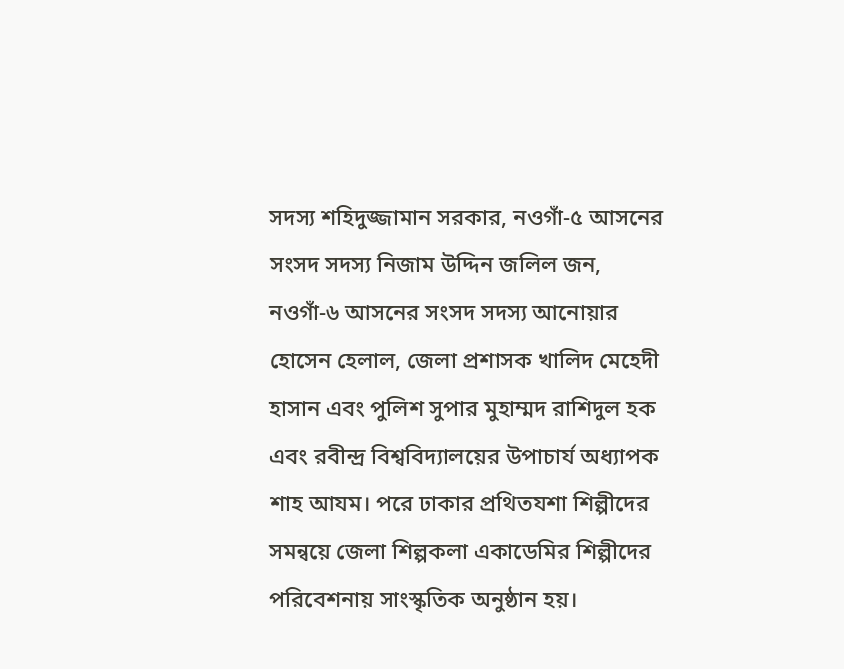সদস্য শহিদুজ্জামান সরকার, নওগাঁ-৫ আসনের সংসদ সদস্য নিজাম উদ্দিন জলিল জন, নওগাঁ-৬ আসনের সংসদ সদস্য আনোয়ার হোসেন হেলাল, জেলা প্রশাসক খালিদ মেহেদী হাসান এবং পুলিশ সুপার মুহাম্মদ রাশিদুল হক এবং রবীন্দ্র বিশ্ববিদ্যালয়ের উপাচার্য অধ্যাপক শাহ আযম। পরে ঢাকার প্রথিতযশা শিল্পীদের সমন্বয়ে জেলা শিল্পকলা একাডেমির শিল্পীদের পরিবেশনায় সাংস্কৃতিক অনুষ্ঠান হয়।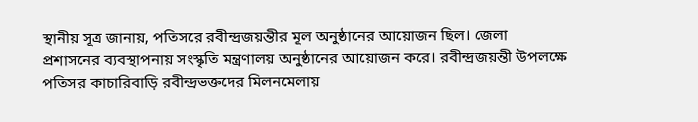স্থানীয় সূত্র জানায়, পতিসরে রবীন্দ্রজয়ন্তীর মূল অনুষ্ঠানের আয়োজন ছিল। জেলা প্রশাসনের ব্যবস্থাপনায় সংস্কৃতি মন্ত্রণালয় অনুষ্ঠানের আয়োজন করে। রবীন্দ্রজয়ন্তী উপলক্ষে পতিসর কাচারিবাড়ি রবীন্দ্রভক্তদের মিলনমেলায়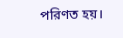পরিণত হয়।